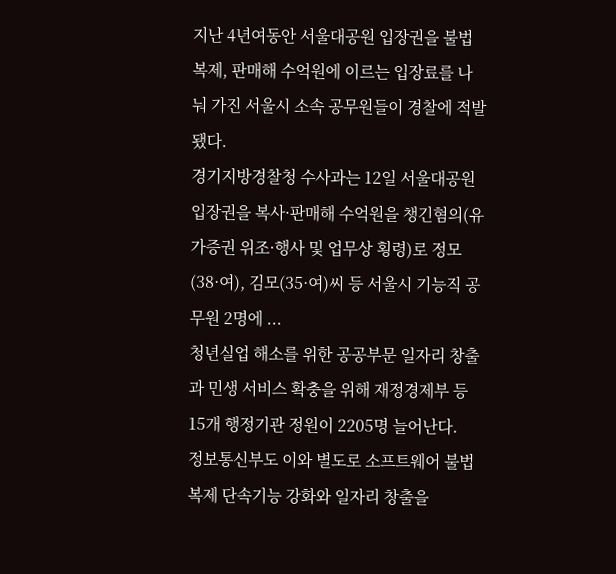지난 4년여동안 서울대공원 입장권을 불법 복제, 판매해 수억원에 이르는 입장료를 나눠 가진 서울시 소속 공무원들이 경찰에 적발됐다.
경기지방경찰청 수사과는 12일 서울대공원 입장권을 복사·판매해 수억원을 챙긴혐의(유가증권 위조·행사 및 업무상 횡령)로 정모(38·여), 김모(35·여)씨 등 서울시 기능직 공무원 2명에 ...
청년실업 해소를 위한 공공부문 일자리 창출과 민생 서비스 확충을 위해 재정경제부 등 15개 행정기관 정원이 2205명 늘어난다.
정보통신부도 이와 별도로 소프트웨어 불법복제 단속기능 강화와 일자리 창출을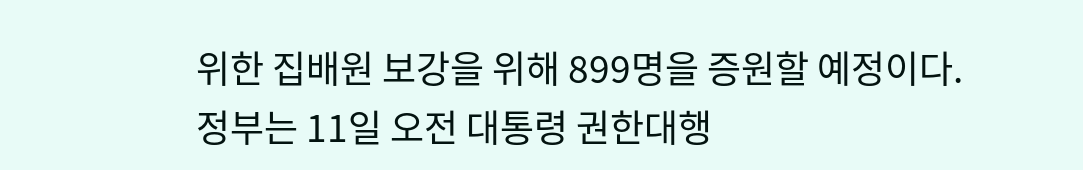위한 집배원 보강을 위해 899명을 증원할 예정이다.
정부는 11일 오전 대통령 권한대행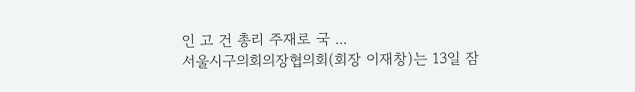인 고 건 총리 주재로 국 ...
서울시구의회의장협의회(회장 이재창)는 13일 잠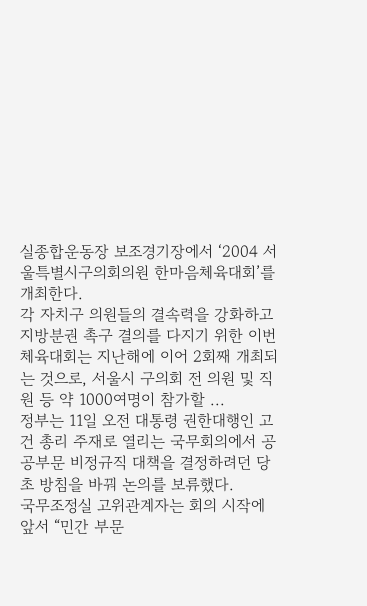실종합운동장 보조경기장에서 ‘2004 서울특별시구의회의원 한마음체육대회’를 개최한다.
각 자치구 의원들의 결속력을 강화하고 지방분권 촉구 결의를 다지기 위한 이번 체육대회는 지난해에 이어 2회째 개최되는 것으로, 서울시 구의회 전 의원 및 직원 등 약 1000여명이 참가할 ...
정부는 11일 오전 대통령 권한대행인 고 건 총리 주재로 열리는 국무회의에서 공공부문 비정규직 대책을 결정하려던 당초 방침을 바꿔 논의를 보류했다.
국무조정실 고위관계자는 회의 시작에 앞서 “민간 부문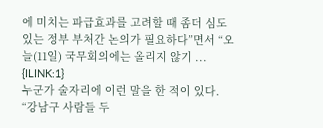에 미치는 파급효과를 고려할 때 좀더 심도있는 정부 부처간 논의가 필요하다”면서 “오늘(11일) 국무회의에는 올리지 않기 ...
{ILINK:1}
누군가 술자리에 이런 말을 한 적이 있다.
“강남구 사람들 두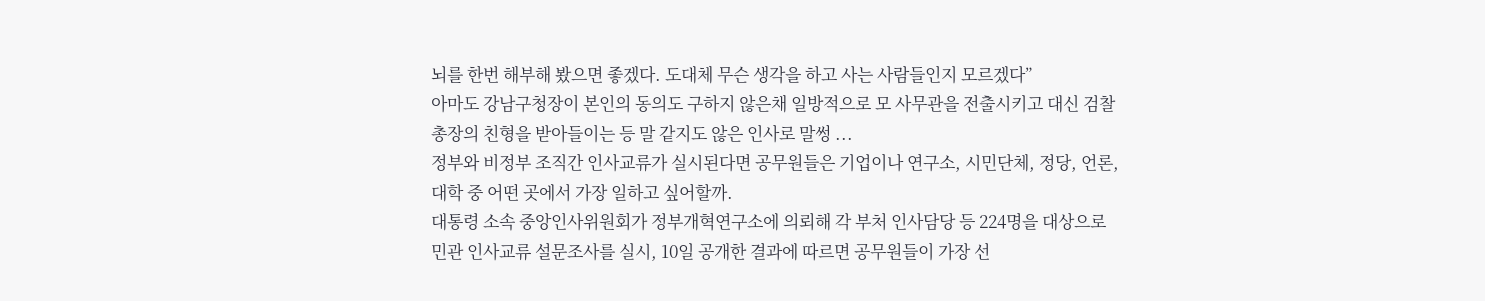뇌를 한번 해부해 봤으면 좋겠다. 도대체 무슨 생각을 하고 사는 사람들인지 모르겠다”
아마도 강남구청장이 본인의 동의도 구하지 않은채 일방적으로 모 사무관을 전출시키고 대신 검찰총장의 친형을 받아들이는 등 말 같지도 않은 인사로 말썽 ...
정부와 비정부 조직간 인사교류가 실시된다면 공무원들은 기업이나 연구소, 시민단체, 정당, 언론, 대학 중 어떤 곳에서 가장 일하고 싶어할까.
대통령 소속 중앙인사위원회가 정부개혁연구소에 의뢰해 각 부처 인사담당 등 224명을 대상으로 민관 인사교류 설문조사를 실시, 10일 공개한 결과에 따르면 공무원들이 가장 선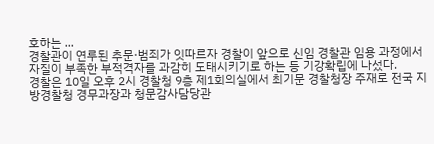호하는 ...
경찰관이 연루된 추문·범죄가 잇따르자 경찰이 앞으로 신임 경찰관 임용 과정에서 자질이 부족한 부적격자를 과감히 도태시키기로 하는 등 기강확립에 나섰다.
경찰은 10일 오후 2시 경찰청 9층 제1회의실에서 최기문 경찰청장 주재로 전국 지방경찰청 경무과장과 청문감사담당관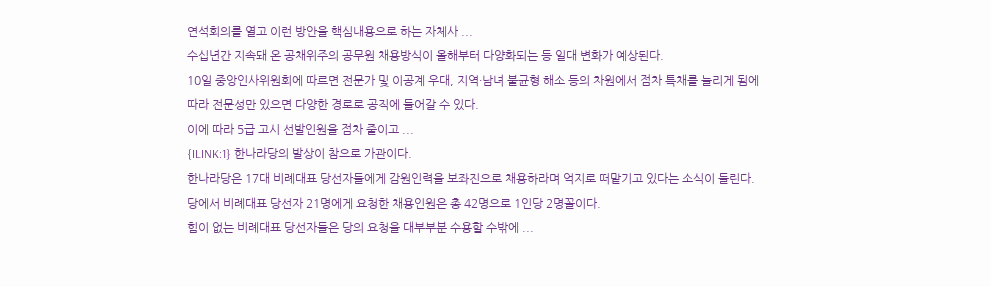연석회의를 열고 이런 방안을 핵심내용으로 하는 자체사 ...
수십년간 지속돼 온 공채위주의 공무원 채용방식이 올해부터 다양화되는 등 일대 변화가 예상된다.
10일 중앙인사위원회에 따르면 전문가 및 이공계 우대, 지역·남녀 불균형 해소 등의 차원에서 점차 특채를 늘리게 됨에 따라 전문성만 있으면 다양한 경로로 공직에 들어갈 수 있다.
이에 따라 5급 고시 선발인원을 점차 줄이고 ...
{ILINK:1} 한나라당의 발상이 참으로 가관이다.
한나라당은 17대 비례대표 당선자들에게 감원인력을 보좌진으로 채용하라며 억지로 떠맡기고 있다는 소식이 들린다.
당에서 비례대표 당선자 21명에게 요청한 채용인원은 총 42명으로 1인당 2명꼴이다.
힘이 없는 비례대표 당선자들은 당의 요청을 대부부분 수용할 수밖에 ...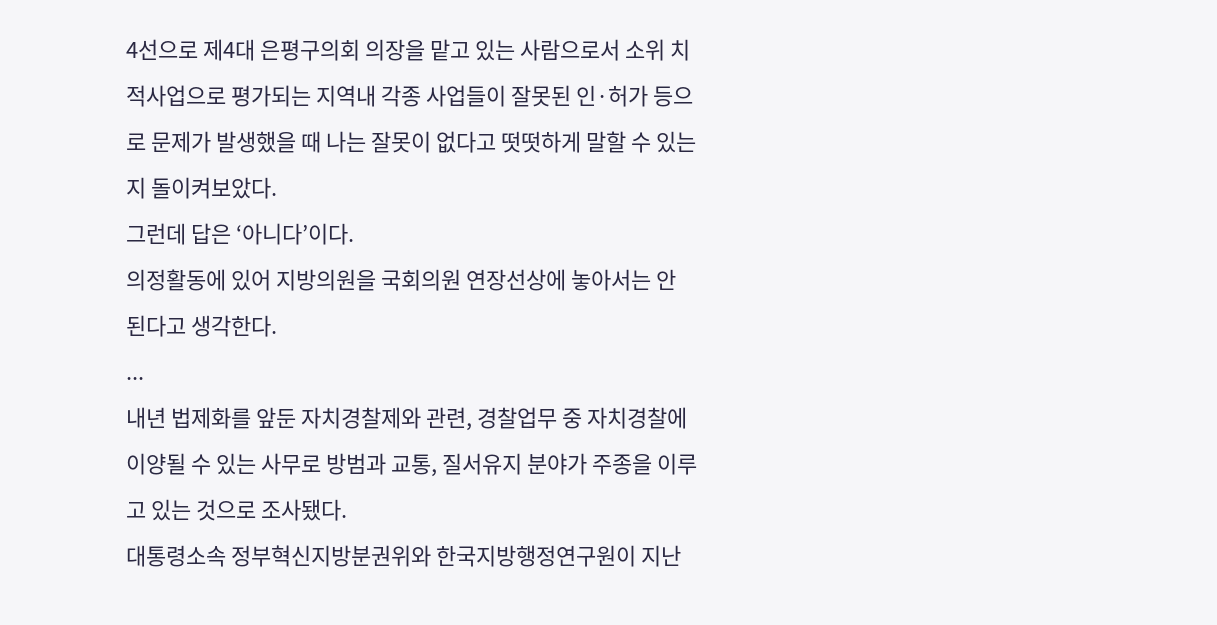4선으로 제4대 은평구의회 의장을 맡고 있는 사람으로서 소위 치적사업으로 평가되는 지역내 각종 사업들이 잘못된 인·허가 등으로 문제가 발생했을 때 나는 잘못이 없다고 떳떳하게 말할 수 있는지 돌이켜보았다.
그런데 답은 ‘아니다’이다.
의정활동에 있어 지방의원을 국회의원 연장선상에 놓아서는 안 된다고 생각한다.
...
내년 법제화를 앞둔 자치경찰제와 관련, 경찰업무 중 자치경찰에 이양될 수 있는 사무로 방범과 교통, 질서유지 분야가 주종을 이루고 있는 것으로 조사됐다.
대통령소속 정부혁신지방분권위와 한국지방행정연구원이 지난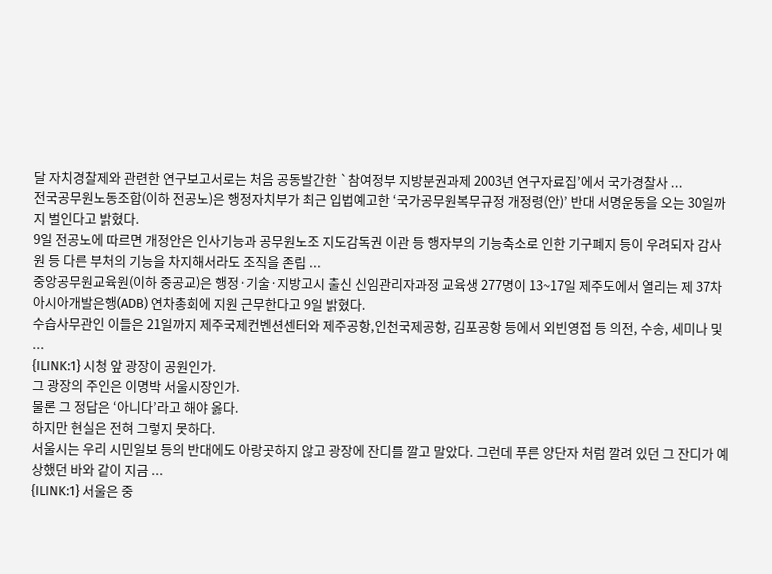달 자치경찰제와 관련한 연구보고서로는 처음 공동발간한 `참여정부 지방분권과제 2003년 연구자료집’에서 국가경찰사 ...
전국공무원노동조합(이하 전공노)은 행정자치부가 최근 입법예고한 ‘국가공무원복무규정 개정령(안)’ 반대 서명운동을 오는 30일까지 벌인다고 밝혔다.
9일 전공노에 따르면 개정안은 인사기능과 공무원노조 지도감독권 이관 등 행자부의 기능축소로 인한 기구폐지 등이 우려되자 감사원 등 다른 부처의 기능을 차지해서라도 조직을 존립 ...
중앙공무원교육원(이하 중공교)은 행정·기술·지방고시 출신 신임관리자과정 교육생 277명이 13~17일 제주도에서 열리는 제 37차 아시아개발은행(ADB) 연차총회에 지원 근무한다고 9일 밝혔다.
수습사무관인 이들은 21일까지 제주국제컨벤션센터와 제주공항,인천국제공항, 김포공항 등에서 외빈영접 등 의전, 수송, 세미나 및 ...
{ILINK:1} 시청 앞 광장이 공원인가.
그 광장의 주인은 이명박 서울시장인가.
물론 그 정답은 ‘아니다’라고 해야 옳다.
하지만 현실은 전혀 그렇지 못하다.
서울시는 우리 시민일보 등의 반대에도 아랑곳하지 않고 광장에 잔디를 깔고 말았다. 그런데 푸른 양단자 처럼 깔려 있던 그 잔디가 예상했던 바와 같이 지금 ...
{ILINK:1} 서울은 중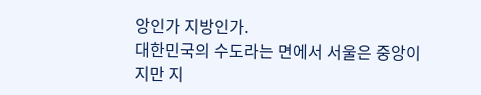앙인가 지방인가.
대한민국의 수도라는 면에서 서울은 중앙이지만 지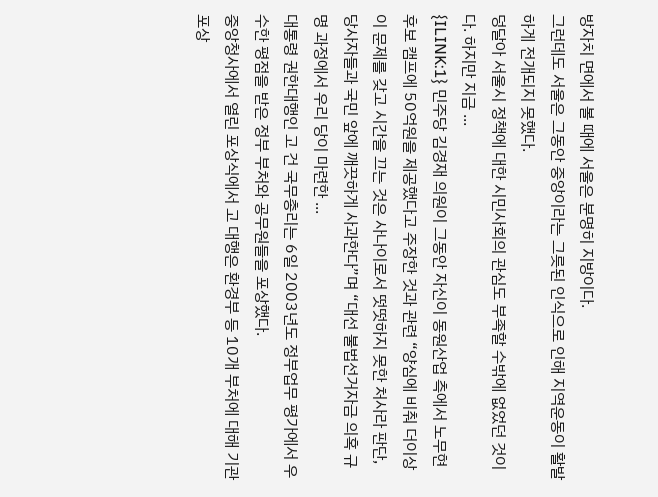방자치 면에서 볼 때에 서울은 분명히 지방이다.
그런데도 서울은 그동안 중앙이라는 그릇된 인식으로 인해 지역운동이 활발하게 전개되지 못했다.
덩달아 서울시 정책에 대한 시민사회의 관심도 부족할 수밖에 없었던 것이다. 하지만 지금 ...
{ILINK:1} 민주당 김경재 의원이 그동안 자신이 동원산업 측에서 노무현 후보 캠프에 50억원을 제공했다고 주장한 것과 관련 “양심에 비춰 더이상 이 문제를 갖고 시간을 끄는 것은 사나이로서 떳떳하지 못한 처사라 판단, 당사자들과 국민 앞에 깨끗하게 사과한다”며 “대선 불법선거자금 의혹 규명 과정에서 우리 당이 마련한 ...
대통령 권한대행인 고 건 국무총리는 6일 2003년도 정부업무 평가에서 우수한 평점을 받은 정부 부처와 공무원들을 포상했다.
중앙청사에서 열린 포상식에서 고 대행은 환경부 등 10개 부처에 대해 기관포상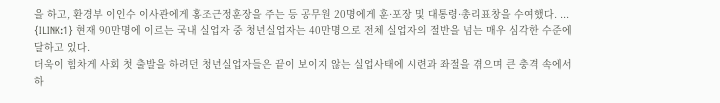을 하고, 환경부 이인수 이사관에게 홍조근정훈장을 주는 등 공무원 20명에게 훈·포장 및 대통령·총리표창을 수여했다. ...
{ILINK:1} 현재 90만명에 이르는 국내 실업자 중 청년실업자는 40만명으로 전체 실업자의 절반을 넘는 매우 심각한 수준에 달하고 있다.
더욱이 힘차게 사회 첫 출발을 하려던 청년실업자들은 끝이 보이지 않는 실업사태에 시련과 좌절을 겪으며 큰 충격 속에서 하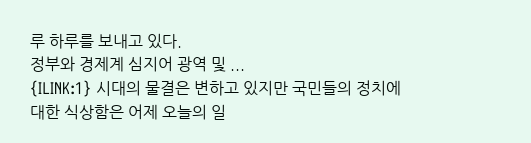루 하루를 보내고 있다.
정부와 경제계 심지어 광역 및 ...
{ILINK:1} 시대의 물결은 변하고 있지만 국민들의 정치에 대한 식상함은 어제 오늘의 일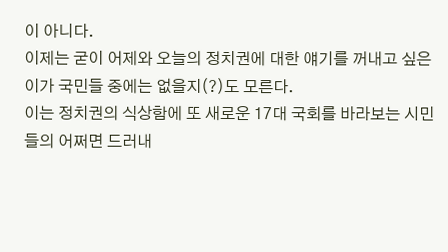이 아니다.
이제는 굳이 어제와 오늘의 정치권에 대한 얘기를 꺼내고 싶은 이가 국민들 중에는 없을지(?)도 모른다.
이는 정치권의 식상함에 또 새로운 17대 국회를 바라보는 시민들의 어쩌면 드러내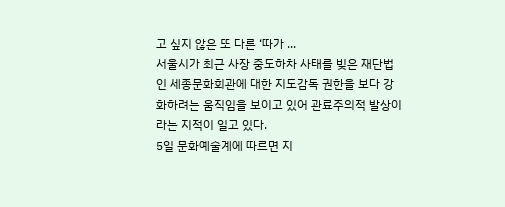고 싶지 않은 또 다른 ‘따가 ...
서울시가 최근 사장 중도하차 사태를 빚은 재단법인 세종문화회관에 대한 지도감독 권한을 보다 강화하려는 움직임을 보이고 있어 관료주의적 발상이라는 지적이 일고 있다.
5일 문화예술계에 따르면 지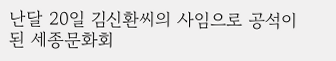난달 20일 김신환씨의 사임으로 공석이 된 세종문화회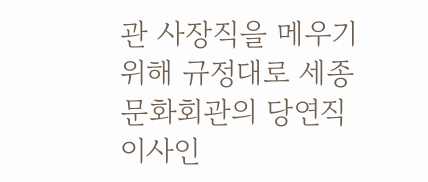관 사장직을 메우기 위해 규정대로 세종문화회관의 당연직 이사인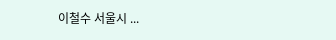이철수 서울시 ...